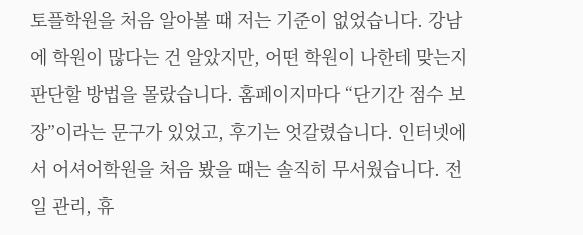토플학원을 처음 알아볼 때 저는 기준이 없었습니다. 강남에 학원이 많다는 건 알았지만, 어떤 학원이 나한테 맞는지 판단할 방법을 몰랐습니다. 홈페이지마다 “단기간 점수 보장”이라는 문구가 있었고, 후기는 엇갈렸습니다. 인터넷에서 어셔어학원을 처음 봤을 때는 솔직히 무서웠습니다. 전일 관리, 휴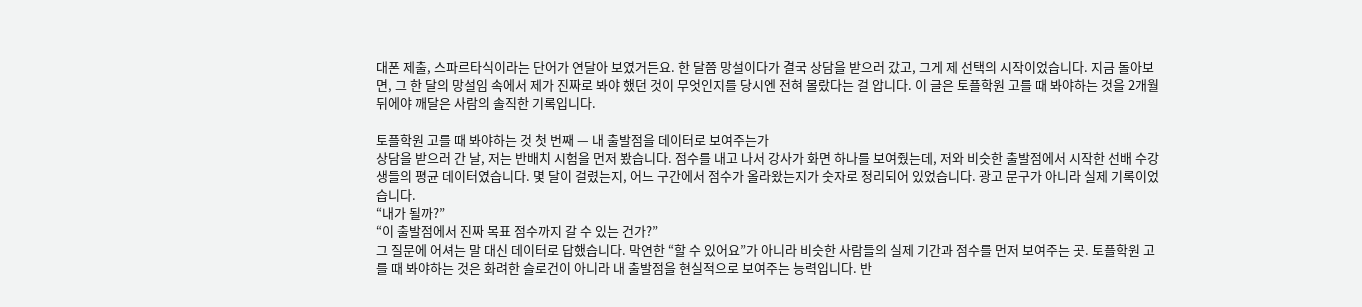대폰 제출, 스파르타식이라는 단어가 연달아 보였거든요. 한 달쯤 망설이다가 결국 상담을 받으러 갔고, 그게 제 선택의 시작이었습니다. 지금 돌아보면, 그 한 달의 망설임 속에서 제가 진짜로 봐야 했던 것이 무엇인지를 당시엔 전혀 몰랐다는 걸 압니다. 이 글은 토플학원 고를 때 봐야하는 것을 2개월 뒤에야 깨달은 사람의 솔직한 기록입니다.

토플학원 고를 때 봐야하는 것 첫 번째 — 내 출발점을 데이터로 보여주는가
상담을 받으러 간 날, 저는 반배치 시험을 먼저 봤습니다. 점수를 내고 나서 강사가 화면 하나를 보여줬는데, 저와 비슷한 출발점에서 시작한 선배 수강생들의 평균 데이터였습니다. 몇 달이 걸렸는지, 어느 구간에서 점수가 올라왔는지가 숫자로 정리되어 있었습니다. 광고 문구가 아니라 실제 기록이었습니다.
“내가 될까?”
“이 출발점에서 진짜 목표 점수까지 갈 수 있는 건가?”
그 질문에 어셔는 말 대신 데이터로 답했습니다. 막연한 “할 수 있어요”가 아니라 비슷한 사람들의 실제 기간과 점수를 먼저 보여주는 곳. 토플학원 고를 때 봐야하는 것은 화려한 슬로건이 아니라 내 출발점을 현실적으로 보여주는 능력입니다. 반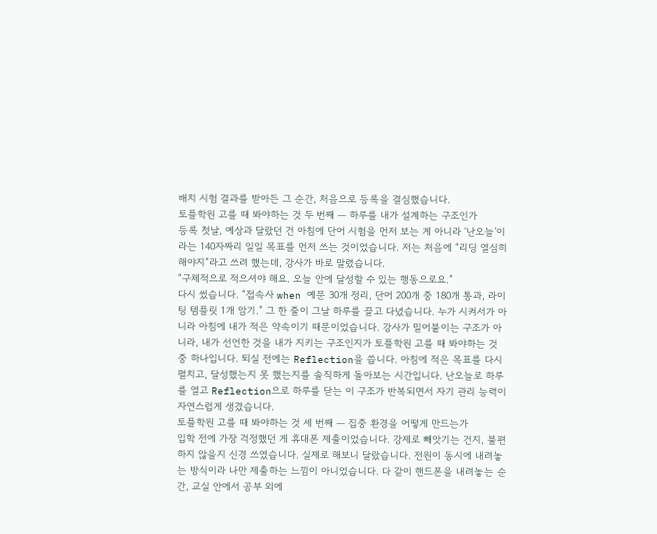배치 시험 결과를 받아든 그 순간, 처음으로 등록을 결심했습니다.
토플학원 고를 때 봐야하는 것 두 번째 — 하루를 내가 설계하는 구조인가
등록 첫날, 예상과 달랐던 건 아침에 단어 시험을 먼저 보는 게 아니라 ‘난오늘’이라는 140자짜리 일일 목표를 먼저 쓰는 것이었습니다. 저는 처음에 “리딩 열심히 해야지”라고 쓰려 했는데, 강사가 바로 말렸습니다.
“구체적으로 적으셔야 해요. 오늘 안에 달성할 수 있는 행동으로요.”
다시 썼습니다. “접속사 when 예문 30개 정리, 단어 200개 중 180개 통과, 라이팅 템플릿 1개 암기.” 그 한 줄이 그날 하루를 끌고 다녔습니다. 누가 시켜서가 아니라 아침에 내가 적은 약속이기 때문이었습니다. 강사가 밀어붙이는 구조가 아니라, 내가 선언한 것을 내가 지키는 구조인지가 토플학원 고를 때 봐야하는 것 중 하나입니다. 퇴실 전에는 Reflection을 씁니다. 아침에 적은 목표를 다시 펼치고, 달성했는지 못 했는지를 솔직하게 돌아보는 시간입니다. 난오늘로 하루를 열고 Reflection으로 하루를 닫는 이 구조가 반복되면서 자기 관리 능력이 자연스럽게 생겼습니다.
토플학원 고를 때 봐야하는 것 세 번째 — 집중 환경을 어떻게 만드는가
입학 전에 가장 걱정했던 게 휴대폰 제출이었습니다. 강제로 빼앗기는 건지, 불편하지 않을지 신경 쓰였습니다. 실제로 해보니 달랐습니다. 전원이 동시에 내려놓는 방식이라 나만 제출하는 느낌이 아니었습니다. 다 같이 핸드폰을 내려놓는 순간, 교실 안에서 공부 외에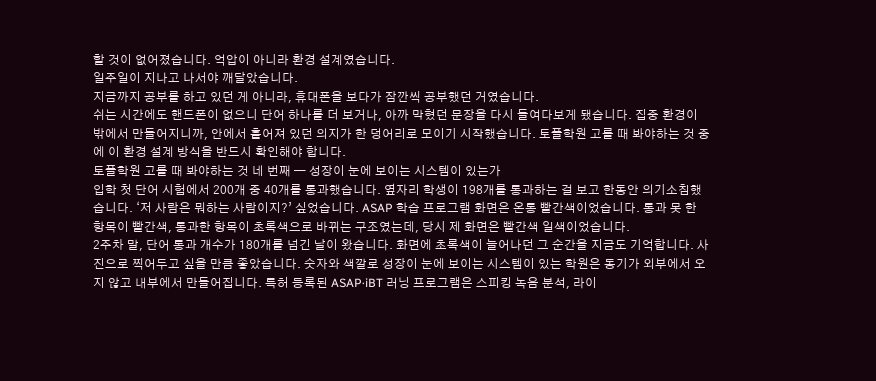할 것이 없어졌습니다. 억압이 아니라 환경 설계였습니다.
일주일이 지나고 나서야 깨달았습니다.
지금까지 공부를 하고 있던 게 아니라, 휴대폰을 보다가 잠깐씩 공부했던 거였습니다.
쉬는 시간에도 핸드폰이 없으니 단어 하나를 더 보거나, 아까 막혔던 문장을 다시 들여다보게 됐습니다. 집중 환경이 밖에서 만들어지니까, 안에서 흩어져 있던 의지가 한 덩어리로 모이기 시작했습니다. 토플학원 고를 때 봐야하는 것 중에 이 환경 설계 방식을 반드시 확인해야 합니다.
토플학원 고를 때 봐야하는 것 네 번째 — 성장이 눈에 보이는 시스템이 있는가
입학 첫 단어 시험에서 200개 중 40개를 통과했습니다. 옆자리 학생이 198개를 통과하는 걸 보고 한동안 의기소침했습니다. ‘저 사람은 뭐하는 사람이지?’ 싶었습니다. ASAP 학습 프로그램 화면은 온통 빨간색이었습니다. 통과 못 한 항목이 빨간색, 통과한 항목이 초록색으로 바뀌는 구조였는데, 당시 제 화면은 빨간색 일색이었습니다.
2주차 말, 단어 통과 개수가 180개를 넘긴 날이 왔습니다. 화면에 초록색이 늘어나던 그 순간을 지금도 기억합니다. 사진으로 찍어두고 싶을 만큼 좋았습니다. 숫자와 색깔로 성장이 눈에 보이는 시스템이 있는 학원은 동기가 외부에서 오지 않고 내부에서 만들어집니다. 특허 등록된 ASAP·iBT 러닝 프로그램은 스피킹 녹음 분석, 라이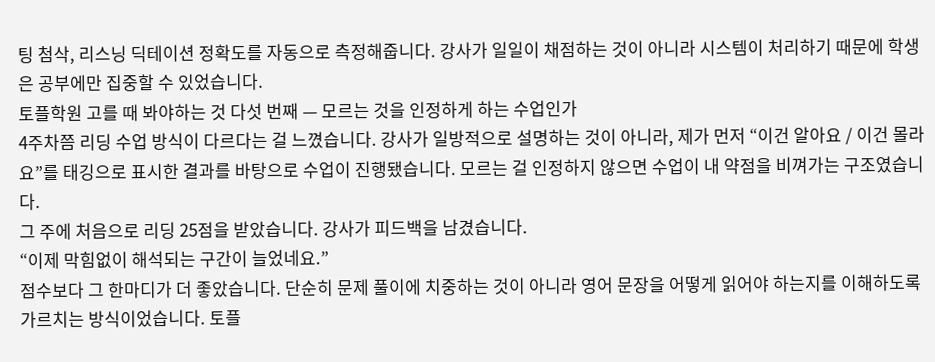팅 첨삭, 리스닝 딕테이션 정확도를 자동으로 측정해줍니다. 강사가 일일이 채점하는 것이 아니라 시스템이 처리하기 때문에 학생은 공부에만 집중할 수 있었습니다.
토플학원 고를 때 봐야하는 것 다섯 번째 — 모르는 것을 인정하게 하는 수업인가
4주차쯤 리딩 수업 방식이 다르다는 걸 느꼈습니다. 강사가 일방적으로 설명하는 것이 아니라, 제가 먼저 “이건 알아요 / 이건 몰라요”를 태깅으로 표시한 결과를 바탕으로 수업이 진행됐습니다. 모르는 걸 인정하지 않으면 수업이 내 약점을 비껴가는 구조였습니다.
그 주에 처음으로 리딩 25점을 받았습니다. 강사가 피드백을 남겼습니다.
“이제 막힘없이 해석되는 구간이 늘었네요.”
점수보다 그 한마디가 더 좋았습니다. 단순히 문제 풀이에 치중하는 것이 아니라 영어 문장을 어떻게 읽어야 하는지를 이해하도록 가르치는 방식이었습니다. 토플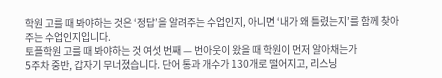학원 고를 때 봐야하는 것은 ‘정답’을 알려주는 수업인지, 아니면 ‘내가 왜 틀렸는지’를 함께 찾아주는 수업인지입니다.
토플학원 고를 때 봐야하는 것 여섯 번째 — 번아웃이 왔을 때 학원이 먼저 알아채는가
5주차 중반, 갑자기 무너졌습니다. 단어 통과 개수가 130개로 떨어지고, 리스닝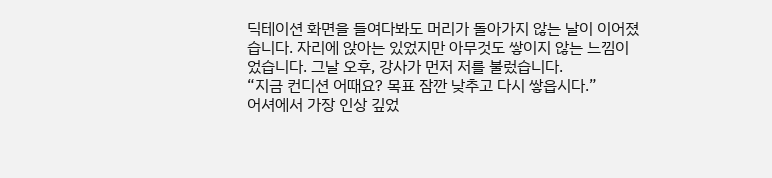딕테이션 화면을 들여다봐도 머리가 돌아가지 않는 날이 이어졌습니다. 자리에 앉아는 있었지만 아무것도 쌓이지 않는 느낌이었습니다. 그날 오후, 강사가 먼저 저를 불렀습니다.
“지금 컨디션 어때요? 목표 잠깐 낮추고 다시 쌓읍시다.”
어셔에서 가장 인상 깊었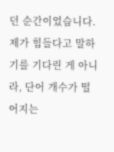던 순간이었습니다. 제가 힘들다고 말하기를 기다린 게 아니라, 단어 개수가 떨어지는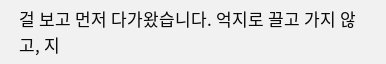걸 보고 먼저 다가왔습니다. 억지로 끌고 가지 않고, 지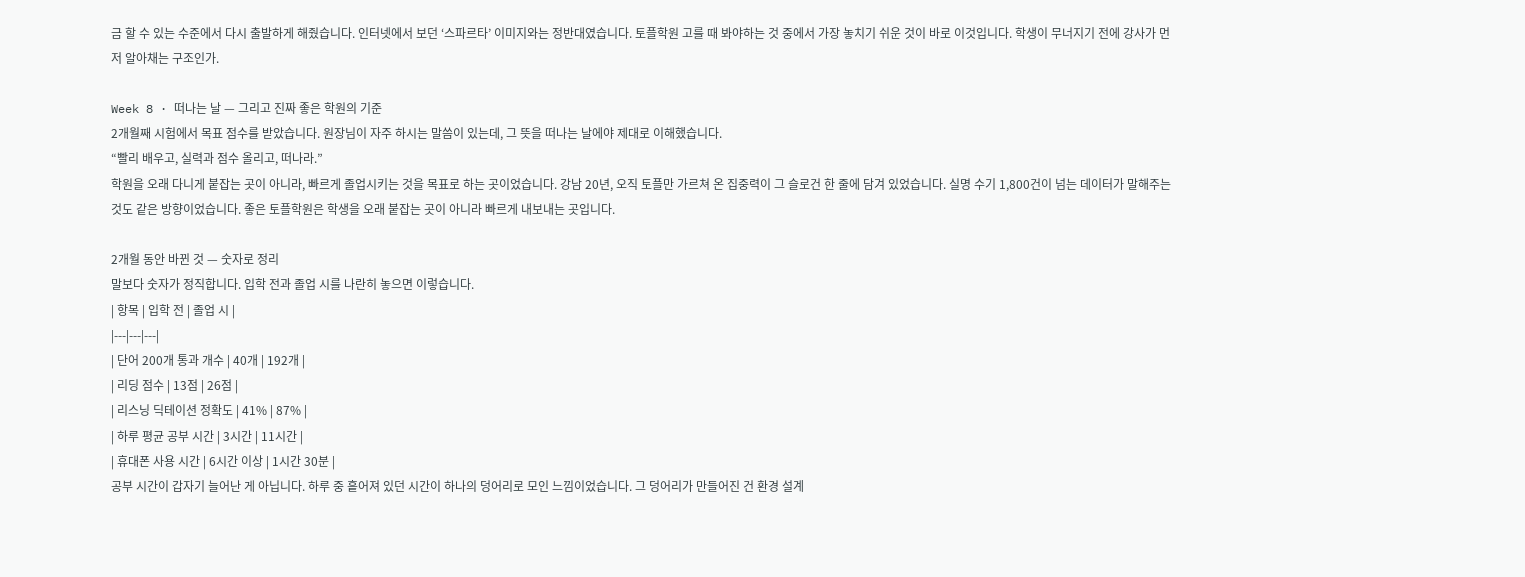금 할 수 있는 수준에서 다시 출발하게 해줬습니다. 인터넷에서 보던 ‘스파르타’ 이미지와는 정반대였습니다. 토플학원 고를 때 봐야하는 것 중에서 가장 놓치기 쉬운 것이 바로 이것입니다. 학생이 무너지기 전에 강사가 먼저 알아채는 구조인가.

Week 8 · 떠나는 날 — 그리고 진짜 좋은 학원의 기준
2개월째 시험에서 목표 점수를 받았습니다. 원장님이 자주 하시는 말씀이 있는데, 그 뜻을 떠나는 날에야 제대로 이해했습니다.
“빨리 배우고, 실력과 점수 올리고, 떠나라.”
학원을 오래 다니게 붙잡는 곳이 아니라, 빠르게 졸업시키는 것을 목표로 하는 곳이었습니다. 강남 20년, 오직 토플만 가르쳐 온 집중력이 그 슬로건 한 줄에 담겨 있었습니다. 실명 수기 1,800건이 넘는 데이터가 말해주는 것도 같은 방향이었습니다. 좋은 토플학원은 학생을 오래 붙잡는 곳이 아니라 빠르게 내보내는 곳입니다.

2개월 동안 바뀐 것 — 숫자로 정리
말보다 숫자가 정직합니다. 입학 전과 졸업 시를 나란히 놓으면 이렇습니다.
| 항목 | 입학 전 | 졸업 시 |
|---|---|---|
| 단어 200개 통과 개수 | 40개 | 192개 |
| 리딩 점수 | 13점 | 26점 |
| 리스닝 딕테이션 정확도 | 41% | 87% |
| 하루 평균 공부 시간 | 3시간 | 11시간 |
| 휴대폰 사용 시간 | 6시간 이상 | 1시간 30분 |
공부 시간이 갑자기 늘어난 게 아닙니다. 하루 중 흩어져 있던 시간이 하나의 덩어리로 모인 느낌이었습니다. 그 덩어리가 만들어진 건 환경 설계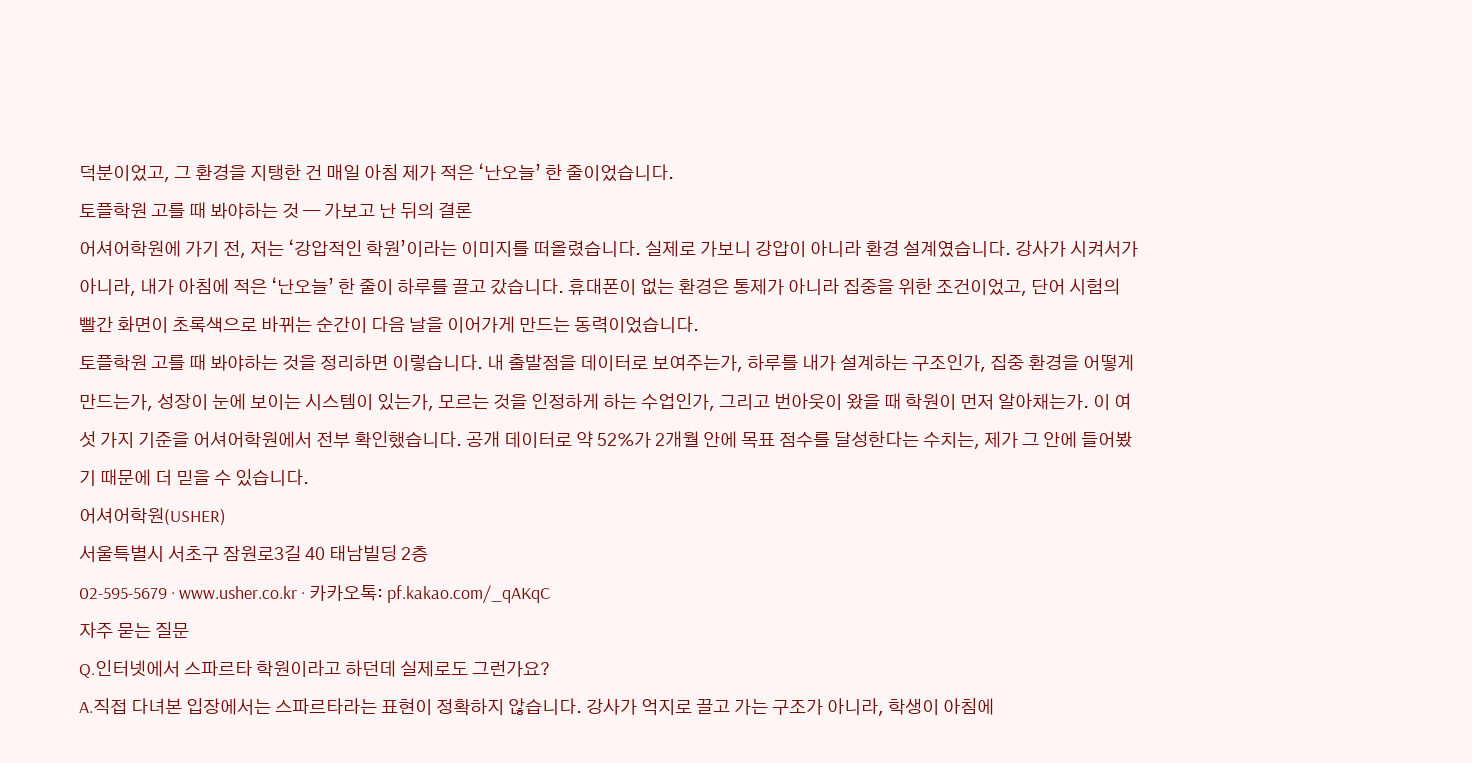덕분이었고, 그 환경을 지탱한 건 매일 아침 제가 적은 ‘난오늘’ 한 줄이었습니다.
토플학원 고를 때 봐야하는 것 — 가보고 난 뒤의 결론
어셔어학원에 가기 전, 저는 ‘강압적인 학원’이라는 이미지를 떠올렸습니다. 실제로 가보니 강압이 아니라 환경 설계였습니다. 강사가 시켜서가 아니라, 내가 아침에 적은 ‘난오늘’ 한 줄이 하루를 끌고 갔습니다. 휴대폰이 없는 환경은 통제가 아니라 집중을 위한 조건이었고, 단어 시험의 빨간 화면이 초록색으로 바뀌는 순간이 다음 날을 이어가게 만드는 동력이었습니다.
토플학원 고를 때 봐야하는 것을 정리하면 이렇습니다. 내 출발점을 데이터로 보여주는가, 하루를 내가 설계하는 구조인가, 집중 환경을 어떻게 만드는가, 성장이 눈에 보이는 시스템이 있는가, 모르는 것을 인정하게 하는 수업인가, 그리고 번아웃이 왔을 때 학원이 먼저 알아채는가. 이 여섯 가지 기준을 어셔어학원에서 전부 확인했습니다. 공개 데이터로 약 52%가 2개월 안에 목표 점수를 달성한다는 수치는, 제가 그 안에 들어봤기 때문에 더 믿을 수 있습니다.
어셔어학원(USHER)
서울특별시 서초구 잠원로3길 40 태남빌딩 2층
02-595-5679 · www.usher.co.kr · 카카오톡: pf.kakao.com/_qAKqC
자주 묻는 질문
Q.인터넷에서 스파르타 학원이라고 하던데 실제로도 그런가요?
A.직접 다녀본 입장에서는 스파르타라는 표현이 정확하지 않습니다. 강사가 억지로 끌고 가는 구조가 아니라, 학생이 아침에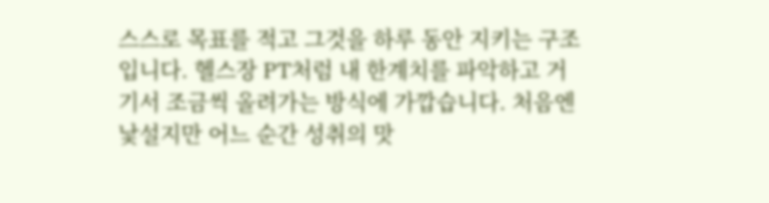스스로 목표를 적고 그것을 하루 동안 지키는 구조입니다. 헬스장 PT처럼 내 한계치를 파악하고 거기서 조금씩 올려가는 방식에 가깝습니다. 처음엔 낯설지만 어느 순간 성취의 맛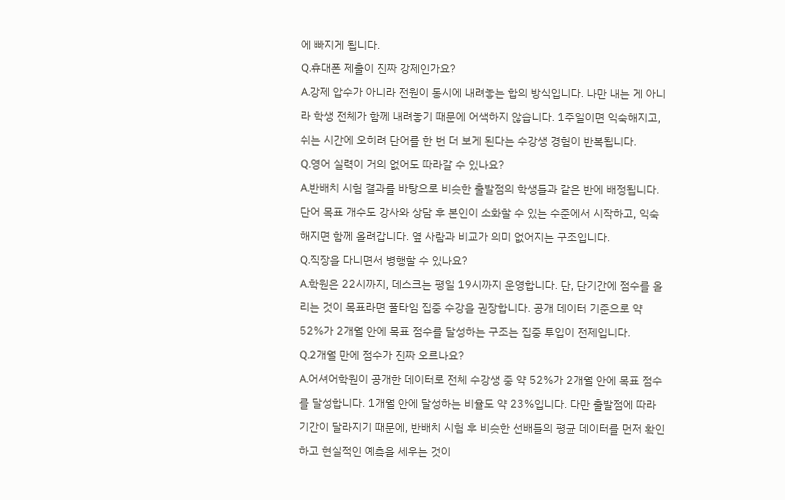에 빠지게 됩니다.
Q.휴대폰 제출이 진짜 강제인가요?
A.강제 압수가 아니라 전원이 동시에 내려놓는 합의 방식입니다. 나만 내는 게 아니라 학생 전체가 함께 내려놓기 때문에 어색하지 않습니다. 1주일이면 익숙해지고, 쉬는 시간에 오히려 단어를 한 번 더 보게 된다는 수강생 경험이 반복됩니다.
Q.영어 실력이 거의 없어도 따라갈 수 있나요?
A.반배치 시험 결과를 바탕으로 비슷한 출발점의 학생들과 같은 반에 배정됩니다. 단어 목표 개수도 강사와 상담 후 본인이 소화할 수 있는 수준에서 시작하고, 익숙해지면 함께 올려갑니다. 옆 사람과 비교가 의미 없어지는 구조입니다.
Q.직장을 다니면서 병행할 수 있나요?
A.학원은 22시까지, 데스크는 평일 19시까지 운영합니다. 단, 단기간에 점수를 올리는 것이 목표라면 풀타임 집중 수강을 권장합니다. 공개 데이터 기준으로 약 52%가 2개월 안에 목표 점수를 달성하는 구조는 집중 투입이 전제입니다.
Q.2개월 만에 점수가 진짜 오르나요?
A.어셔어학원이 공개한 데이터로 전체 수강생 중 약 52%가 2개월 안에 목표 점수를 달성합니다. 1개월 안에 달성하는 비율도 약 23%입니다. 다만 출발점에 따라 기간이 달라지기 때문에, 반배치 시험 후 비슷한 선배들의 평균 데이터를 먼저 확인하고 현실적인 예측을 세우는 것이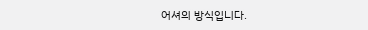어셔의 방식입니다.